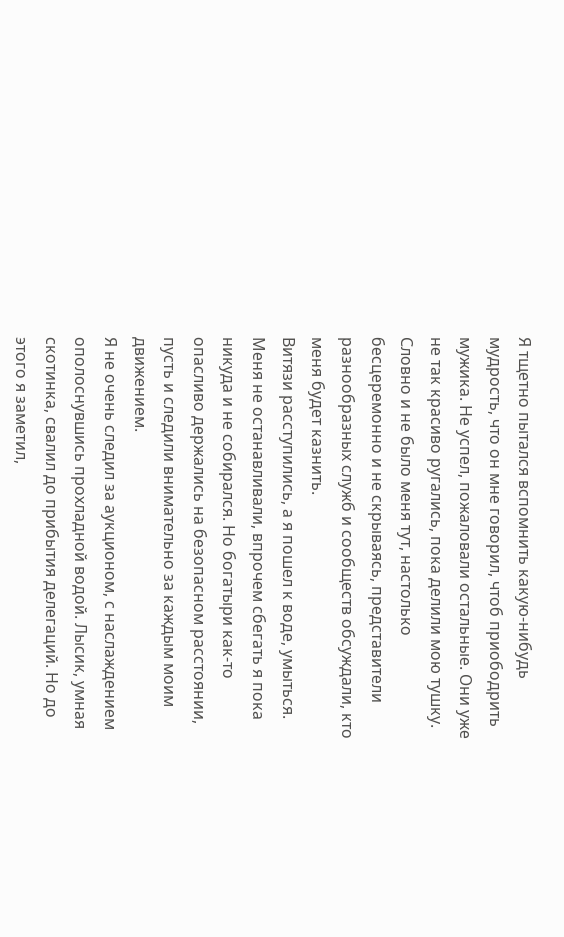Я тщетно пытался вспомнить какую-нибудь мудрость, что он мне говорил, чтоб приободрить мужика. Не успел, пожаловали остальные. Они уже не так красиво ругались, пока делили мою тушку. Словно и не было меня тут, настолько бесцеремонно и не скрываясь, представители разнообразных служб и сообществ обсуждали, кто меня будет казнить.
Витязи расступились, а я пошел к воде, умыться. Меня не останавливали, впрочем сбегать я пока никуда и не собирался. Но богатыри как-то опасливо держались на безопасном расстоянии, пусть и следили внимательно за каждым моим движением.
Я не очень следил за аукционом, с наслаждением ополоснувшись прохладной водой. Лысик, умная скотинка, свалил до прибытия делегаций. Но до этого я заметил,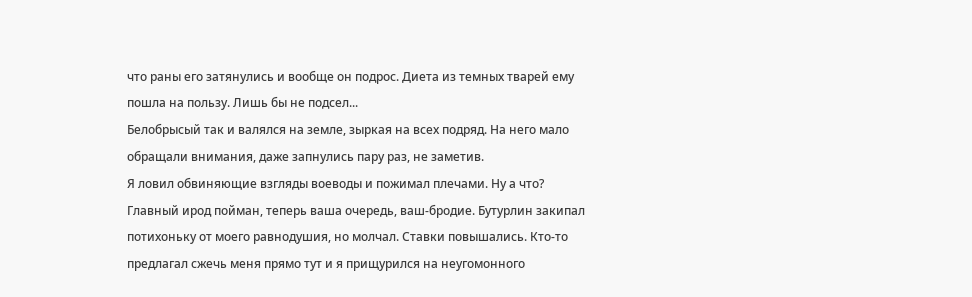что раны его затянулись и вообще он подрос. Диета из темных тварей ему пошла на пользу. Лишь бы не подсел...
Белобрысый так и валялся на земле, зыркая на всех подряд. На него мало обращали внимания, даже запнулись пару раз, не заметив.
Я ловил обвиняющие взгляды воеводы и пожимал плечами. Ну а что? Главный ирод пойман, теперь ваша очередь, ваш-бродие. Бутурлин закипал потихоньку от моего равнодушия, но молчал. Ставки повышались. Кто-то предлагал сжечь меня прямо тут и я прищурился на неугомонного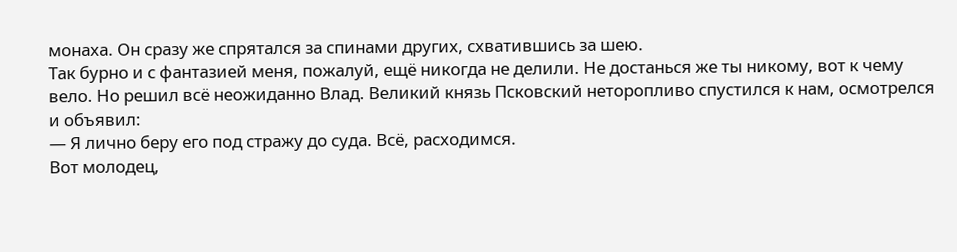монаха. Он сразу же спрятался за спинами других, схватившись за шею.
Так бурно и с фантазией меня, пожалуй, ещё никогда не делили. Не достанься же ты никому, вот к чему вело. Но решил всё неожиданно Влад. Великий князь Псковский неторопливо спустился к нам, осмотрелся и объявил:
— Я лично беру его под стражу до суда. Всё, расходимся.
Вот молодец,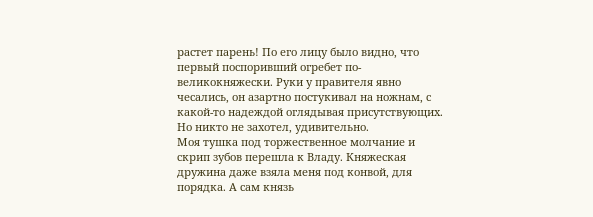растет парень! По его лицу было видно, что первый поспоривший огребет по-великокняжески. Руки у правителя явно чесались, он азартно постукивал на ножнам, с какой-то надеждой оглядывая присутствующих. Но никто не захотел, удивительно.
Моя тушка под торжественное молчание и скрип зубов перешла к Владу. Княжеская дружина даже взяла меня под конвой, для порядка. А сам князь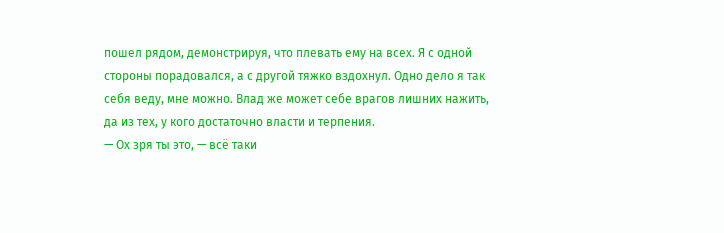пошел рядом, демонстрируя, что плевать ему на всех. Я с одной стороны порадовался, а с другой тяжко вздохнул. Одно дело я так себя веду, мне можно. Влад же может себе врагов лишних нажить, да из тех, у кого достаточно власти и терпения.
— Ох зря ты это, — всё таки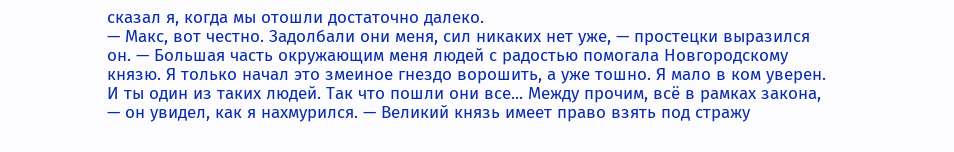сказал я, когда мы отошли достаточно далеко.
— Макс, вот честно. Задолбали они меня, сил никаких нет уже, — простецки выразился он. — Большая часть окружающим меня людей с радостью помогала Новгородскому князю. Я только начал это змеиное гнездо ворошить, а уже тошно. Я мало в ком уверен. И ты один из таких людей. Так что пошли они все... Между прочим, всё в рамках закона, — он увидел, как я нахмурился. — Великий князь имеет право взять под стражу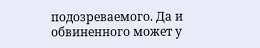подозреваемого. Да и обвиненного может у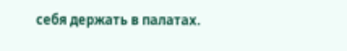себя держать в палатах.